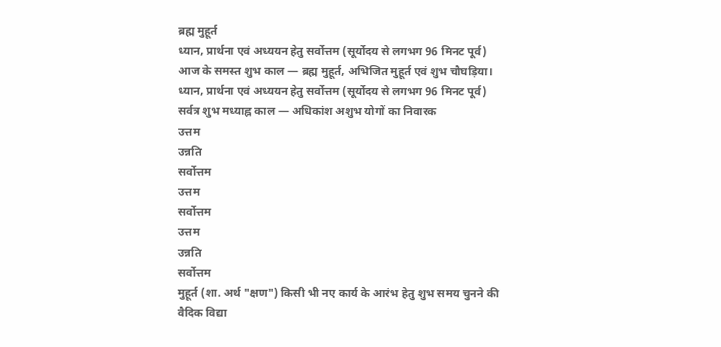ब्रह्म मुहूर्त
ध्यान, प्रार्थना एवं अध्ययन हेतु सर्वोत्तम (सूर्योदय से लगभग 96 मिनट पूर्व)
आज के समस्त शुभ काल — ब्रह्म मुहूर्त, अभिजित मुहूर्त एवं शुभ चौघड़िया।
ध्यान, प्रार्थना एवं अध्ययन हेतु सर्वोत्तम (सूर्योदय से लगभग 96 मिनट पूर्व)
सर्वत्र शुभ मध्याह्न काल — अधिकांश अशुभ योगों का निवारक
उत्तम
उन्नति
सर्वोत्तम
उत्तम
सर्वोत्तम
उत्तम
उन्नति
सर्वोत्तम
मुहूर्त (शा. अर्थ "क्षण") किसी भी नए कार्य के आरंभ हेतु शुभ समय चुनने की वैदिक विद्या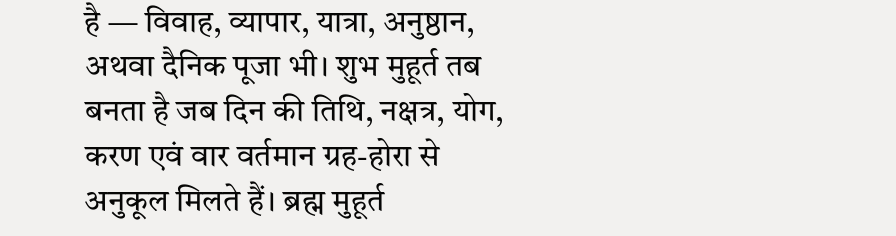है — विवाह, व्यापार, यात्रा, अनुष्ठान, अथवा दैनिक पूजा भी। शुभ मुहूर्त तब बनता है जब दिन की तिथि, नक्षत्र, योग, करण एवं वार वर्तमान ग्रह-होरा से अनुकूल मिलते हैं। ब्रह्म मुहूर्त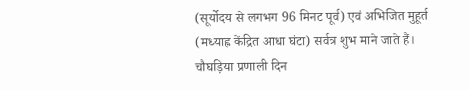(सूर्योदय से लगभग 96 मिनट पूर्व) एवं अभिजित मुहूर्त (मध्याह्न केंद्रित आधा घंटा) सर्वत्र शुभ माने जाते हैं। चौघड़िया प्रणाली दिन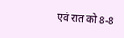एवं रात को 8-8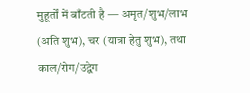मुहूर्तों में बाँटती है — अमृत/शुभ/लाभ (अति शुभ), चर (यात्रा हेतु शुभ), तथा काल/रोग/उद्वेग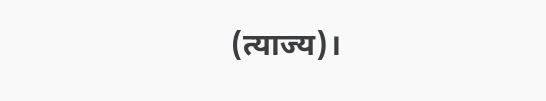(त्याज्य)।